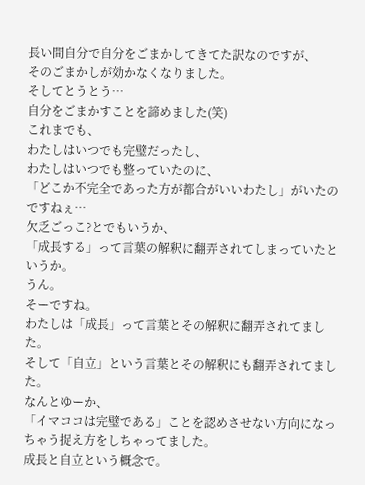長い間自分で自分をごまかしてきてた訳なのですが、
そのごまかしが効かなくなりました。
そしてとうとう…
自分をごまかすことを諦めました(笑)
これまでも、
わたしはいつでも完璧だったし、
わたしはいつでも整っていたのに、
「どこか不完全であった方が都合がいいわたし」がいたのですねぇ…
欠乏ごっこ?とでもいうか、
「成長する」って言葉の解釈に翻弄されてしまっていたというか。
うん。
そーですね。
わたしは「成長」って言葉とその解釈に翻弄されてました。
そして「自立」という言葉とその解釈にも翻弄されてました。
なんとゆーか、
「イマココは完璧である」ことを認めさせない方向になっちゃう捉え方をしちゃってました。
成長と自立という概念で。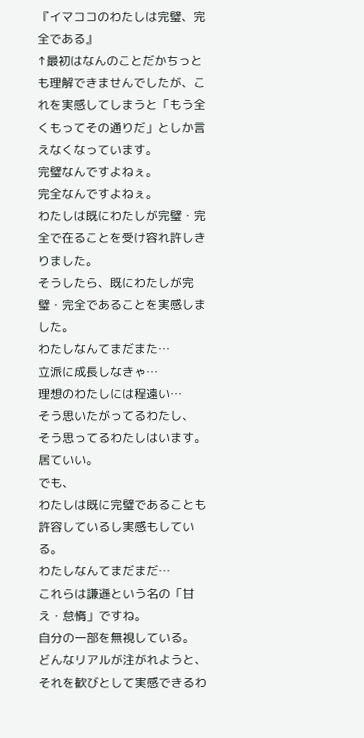『イマココのわたしは完璧、完全である』
↑最初はなんのことだかちっとも理解できませんでしたが、これを実感してしまうと「もう全くもってその通りだ」としか言えなくなっています。
完璧なんですよねぇ。
完全なんですよねぇ。
わたしは既にわたしが完璧・完全で在ることを受け容れ許しきりました。
そうしたら、既にわたしが完璧・完全であることを実感しました。
わたしなんてまだまた…
立派に成長しなきゃ…
理想のわたしには程遠い…
そう思いたがってるわたし、
そう思ってるわたしはいます。
居ていい。
でも、
わたしは既に完璧であることも許容しているし実感もしている。
わたしなんてまだまだ…
これらは謙遜という名の「甘え・怠惰」ですね。
自分の一部を無視している。
どんなリアルが注がれようと、
それを歓びとして実感できるわ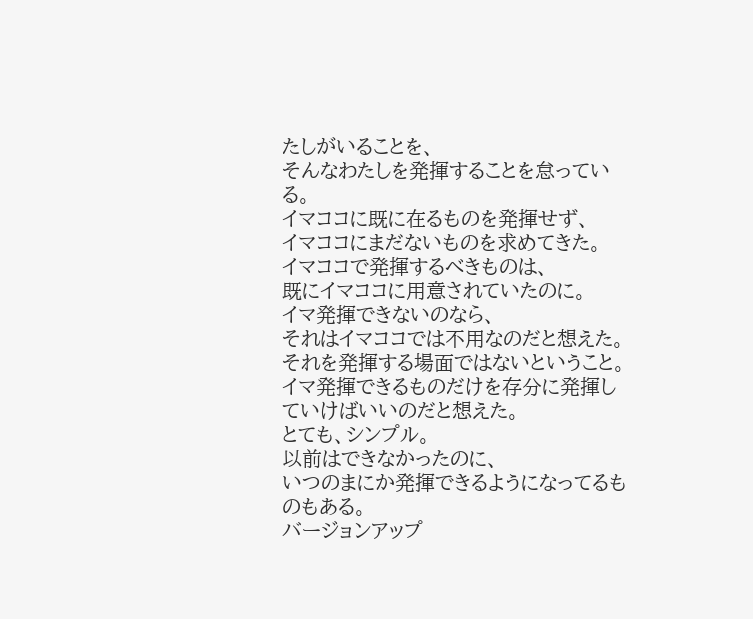たしがいることを、
そんなわたしを発揮することを怠っている。
イマココに既に在るものを発揮せず、
イマココにまだないものを求めてきた。
イマココで発揮するべきものは、
既にイマココに用意されていたのに。
イマ発揮できないのなら、
それはイマココでは不用なのだと想えた。
それを発揮する場面ではないということ。
イマ発揮できるものだけを存分に発揮していけばいいのだと想えた。
とても、シンプル。
以前はできなかったのに、
いつのまにか発揮できるようになってるものもある。
バージョンアップ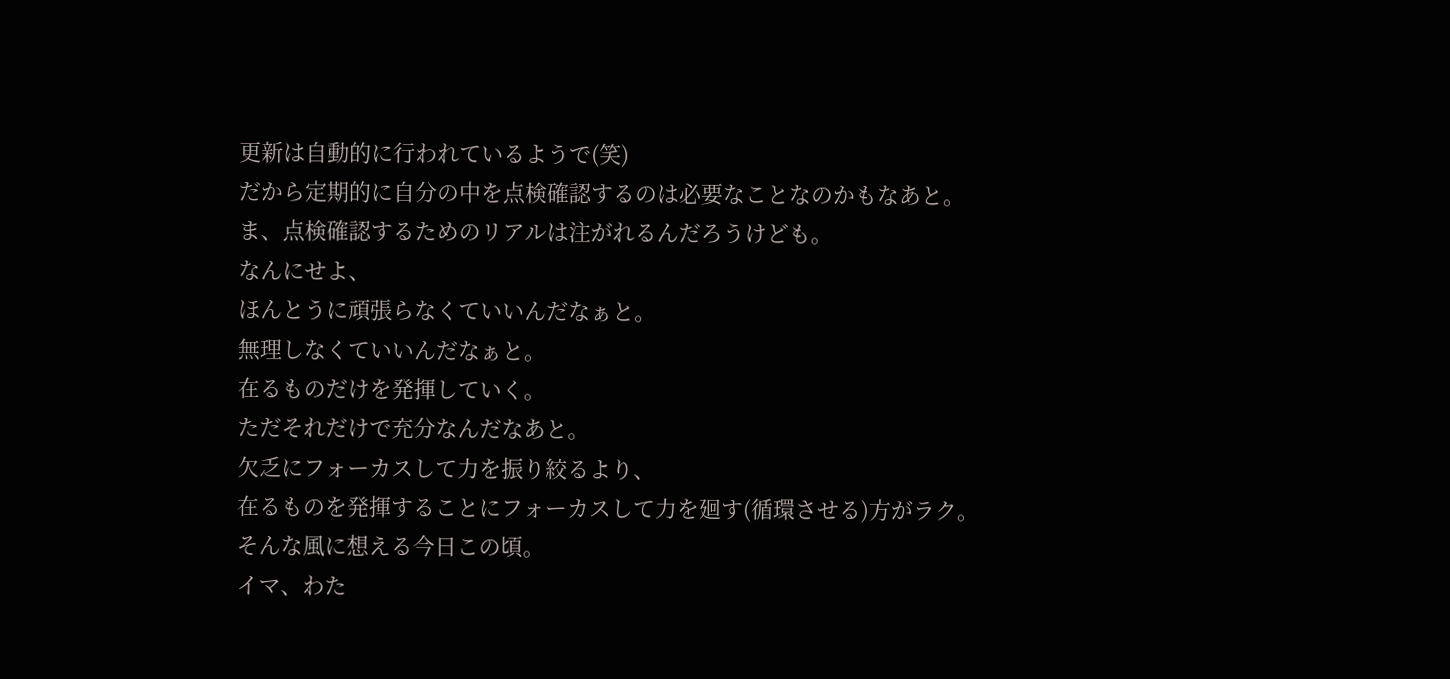更新は自動的に行われているようで(笑)
だから定期的に自分の中を点検確認するのは必要なことなのかもなあと。
ま、点検確認するためのリアルは注がれるんだろうけども。
なんにせよ、
ほんとうに頑張らなくていいんだなぁと。
無理しなくていいんだなぁと。
在るものだけを発揮していく。
ただそれだけで充分なんだなあと。
欠乏にフォーカスして力を振り絞るより、
在るものを発揮することにフォーカスして力を廻す(循環させる)方がラク。
そんな風に想える今日この頃。
イマ、わた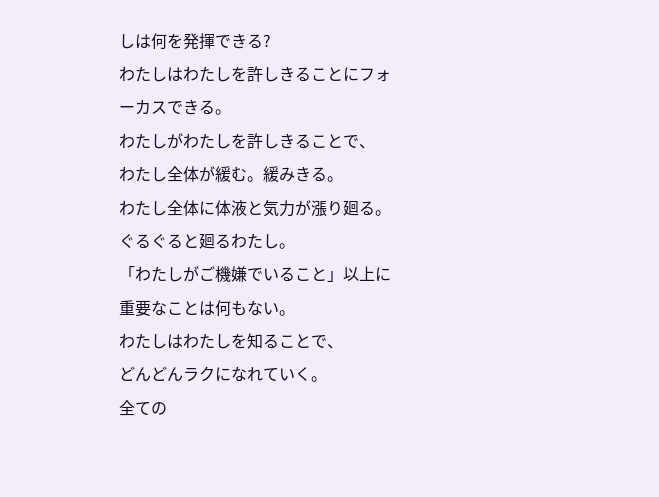しは何を発揮できる?
わたしはわたしを許しきることにフォーカスできる。
わたしがわたしを許しきることで、
わたし全体が緩む。緩みきる。
わたし全体に体液と気力が漲り廻る。
ぐるぐると廻るわたし。
「わたしがご機嫌でいること」以上に重要なことは何もない。
わたしはわたしを知ることで、
どんどんラクになれていく。
全ての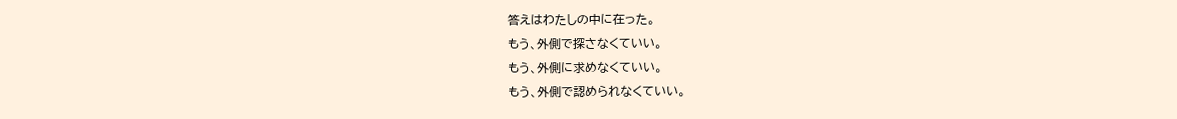答えはわたしの中に在った。
もう、外側で探さなくていい。
もう、外側に求めなくていい。
もう、外側で認められなくていい。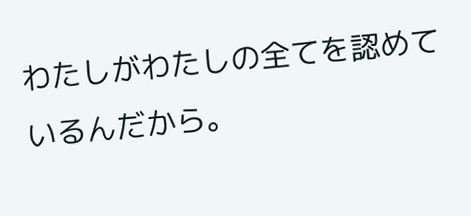わたしがわたしの全てを認めているんだから。